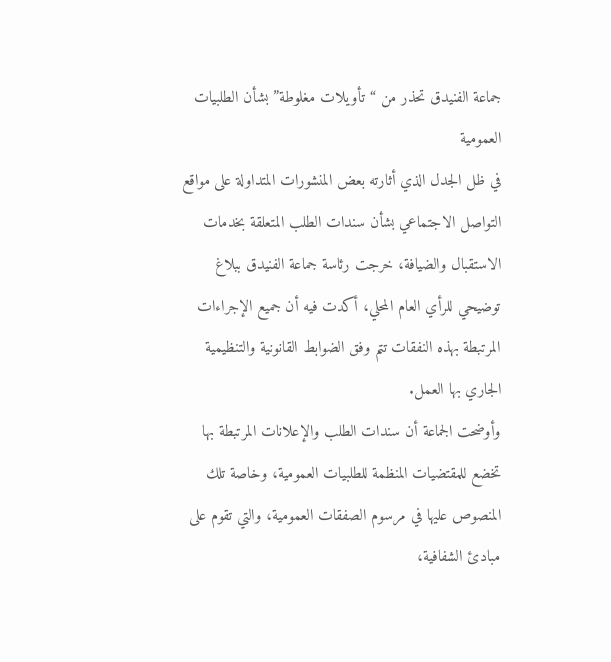جماعة الفنيدق تحذر من “تأويلات مغلوطة” بشأن الطلبيات العمومية
في ظل الجدل الذي أثارته بعض المنشورات المتداولة على مواقع التواصل الاجتماعي بشأن سندات الطلب المتعلقة بخدمات الاستقبال والضيافة، خرجت رئاسة جماعة الفنيدق ببلاغ توضيحي للرأي العام المحلي، أكدت فيه أن جميع الإجراءات المرتبطة بهذه النفقات تتم وفق الضوابط القانونية والتنظيمية الجاري بها العمل.
وأوضحت الجماعة أن سندات الطلب والإعلانات المرتبطة بها تخضع للمقتضيات المنظمة للطلبيات العمومية، وخاصة تلك المنصوص عليها في مرسوم الصفقات العمومية، والتي تقوم على مبادئ الشفافية،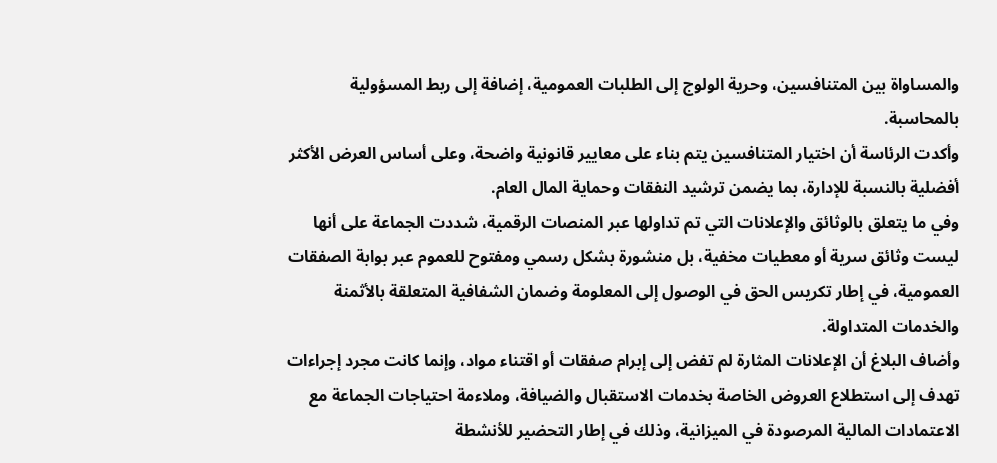والمساواة بين المتنافسين، وحرية الولوج إلى الطلبات العمومية، إضافة إلى ربط المسؤولية بالمحاسبة.
وأكدت الرئاسة أن اختيار المتنافسين يتم بناء على معايير قانونية واضحة، وعلى أساس العرض الأكثر أفضلية بالنسبة للإدارة، بما يضمن ترشيد النفقات وحماية المال العام.
وفي ما يتعلق بالوثائق والإعلانات التي تم تداولها عبر المنصات الرقمية، شددت الجماعة على أنها ليست وثائق سرية أو معطيات مخفية، بل منشورة بشكل رسمي ومفتوح للعموم عبر بوابة الصفقات العمومية، في إطار تكريس الحق في الوصول إلى المعلومة وضمان الشفافية المتعلقة بالأثمنة والخدمات المتداولة.
وأضاف البلاغ أن الإعلانات المثارة لم تفض إلى إبرام صفقات أو اقتناء مواد، وإنما كانت مجرد إجراءات تهدف إلى استطلاع العروض الخاصة بخدمات الاستقبال والضيافة، وملاءمة احتياجات الجماعة مع الاعتمادات المالية المرصودة في الميزانية، وذلك في إطار التحضير للأنشطة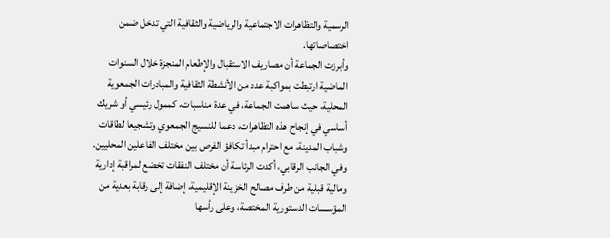الرسمية والتظاهرات الاجتماعية والرياضية والثقافية التي تدخل ضمن اختصاصاتها.
وأبرزت الجماعة أن مصاريف الاستقبال والإطعام المنجزة خلال السنوات الماضية ارتبطت بمواكبة عدد من الأنشطة الثقافية والمبادرات الجمعوية المحلية، حيث ساهمت الجماعة، في عدة مناسبات، كممول رئيسي أو شريك أساسي في إنجاح هذه التظاهرات، دعما للنسيج الجمعوي وتشجيعا لطاقات وشباب المدينة، مع احترام مبدأ تكافؤ الفرص بين مختلف الفاعلين المحليين.
وفي الجانب الرقابي، أكدت الرئاسة أن مختلف النفقات تخضع لمراقبة إدارية ومالية قبلية من طرف مصالح الخزينة الإقليمية، إضافة إلى رقابة بعدية من المؤسسات الدستورية المختصة، وعلى رأسها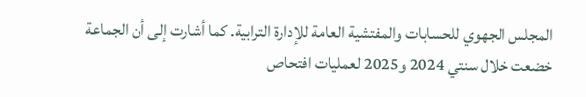المجلس الجهوي للحسابات والمفتشية العامة للإدارة الترابية. كما أشارت إلى أن الجماعة خضعت خلال سنتي 2024 و2025 لعمليات افتحاص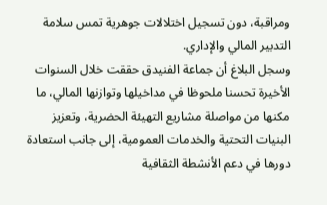ومراقبة، دون تسجيل اختلالات جوهرية تمس سلامة التدبير المالي والإداري.
وسجل البلاغ أن جماعة الفنيدق حققت خلال السنوات الأخيرة تحسنا ملحوظا في مداخيلها وتوازنها المالي، ما مكنها من مواصلة مشاريع التهيئة الحضرية، وتعزيز البنيات التحتية والخدمات العمومية، إلى جانب استعادة دورها في دعم الأنشطة الثقافية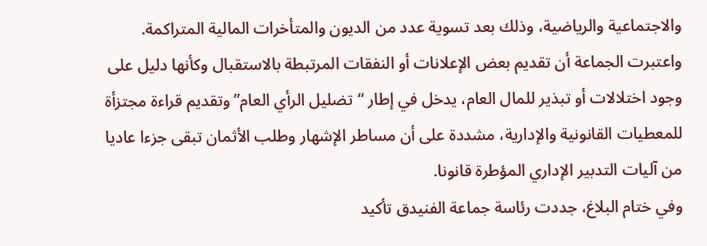والاجتماعية والرياضية، وذلك بعد تسوية عدد من الديون والمتأخرات المالية المتراكمة.
واعتبرت الجماعة أن تقديم بعض الإعلانات أو النفقات المرتبطة بالاستقبال وكأنها دليل على وجود اختلالات أو تبذير للمال العام، يدخل في إطار “تضليل الرأي العام” وتقديم قراءة مجتزأة للمعطيات القانونية والإدارية، مشددة على أن مساطر الإشهار وطلب الأثمان تبقى جزءا عاديا من آليات التدبير الإداري المؤطرة قانونا.
وفي ختام البلاغ، جددت رئاسة جماعة الفنيدق تأكيد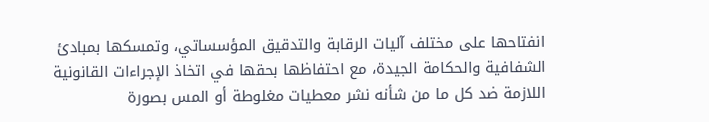انفتاحها على مختلف آليات الرقابة والتدقيق المؤسساتي، وتمسكها بمبادئ الشفافية والحكامة الجيدة، مع احتفاظها بحقها في اتخاذ الإجراءات القانونية اللازمة ضد كل ما من شأنه نشر معطيات مغلوطة أو المس بصورة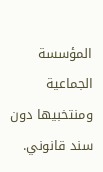المؤسسة الجماعية ومنتخبيها دون سند قانوني.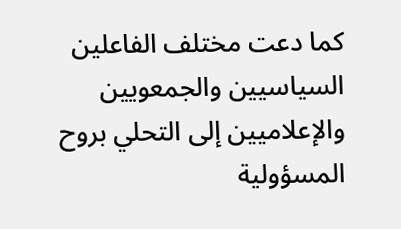كما دعت مختلف الفاعلين السياسيين والجمعويين والإعلاميين إلى التحلي بروح المسؤولية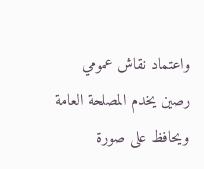واعتماد نقاش عمومي رصين يخدم المصلحة العامة ويحافظ على صورة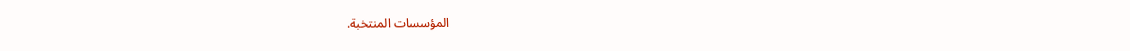المؤسسات المنتخبة.